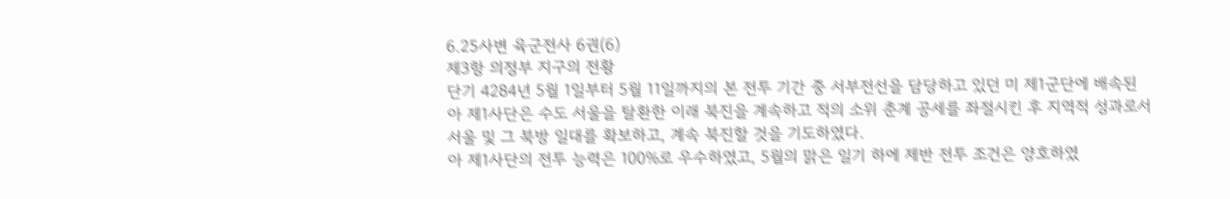6.25사변 육군전사 6권(6)
제3항 의정부 지구의 전황
단기 4284년 5월 1일부터 5월 11일까지의 본 전투 기간 중 서부전선을 담당하고 있던 미 제1군단에 배속된 아 제1사단은 수도 서울을 탈환한 이래 북진을 계속하고 적의 소위 춘계 공세를 좌절시킨 후 지역적 성과로서 서울 및 그 북방 일대를 확보하고, 계속 북진할 것을 기도하였다.
아 제1사단의 전투 능력은 100%로 우수하였고, 5월의 맑은 일기 하에 제반 전투 조건은 양호하였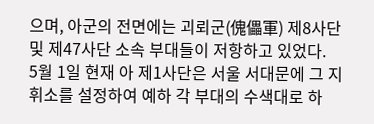으며, 아군의 전면에는 괴뢰군(傀儡軍) 제8사단 및 제47사단 소속 부대들이 저항하고 있었다.
5월 1일 현재 아 제1사단은 서울 서대문에 그 지휘소를 설정하여 예하 각 부대의 수색대로 하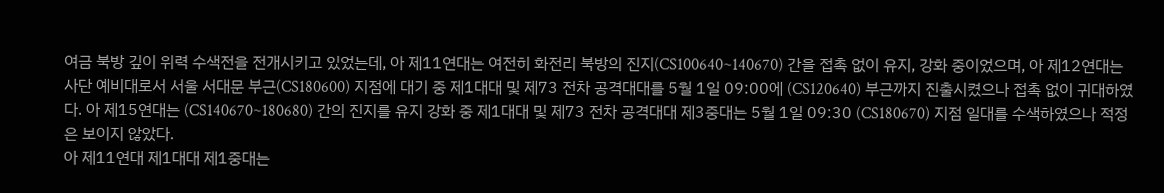여금 북방 깊이 위력 수색전을 전개시키고 있었는데, 아 제11연대는 여전히 화전리 북방의 진지(CS100640~140670) 간을 접촉 없이 유지, 강화 중이었으며, 아 제12연대는 사단 예비대로서 서울 서대문 부근(CS180600) 지점에 대기 중 제1대대 및 제73 전차 공격대대를 5월 1일 09:00에 (CS120640) 부근까지 진출시켰으나 접촉 없이 귀대하였다. 아 제15연대는 (CS140670~180680) 간의 진지를 유지 강화 중 제1대대 및 제73 전차 공격대대 제3중대는 5월 1일 09:30 (CS180670) 지점 일대를 수색하였으나 적정은 보이지 않았다.
아 제11연대 제1대대 제1중대는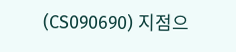(CS090690) 지점으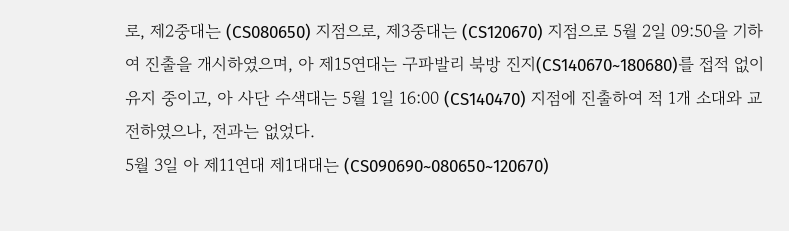로, 제2중대는 (CS080650) 지점으로, 제3중대는 (CS120670) 지점으로 5월 2일 09:50을 기하여 진출을 개시하였으며, 아 제15연대는 구파발리 북방 진지(CS140670~180680)를 접적 없이 유지 중이고, 아 사단 수색대는 5월 1일 16:00 (CS140470) 지점에 진출하여 적 1개 소대와 교전하였으나, 전과는 없었다.
5월 3일 아 제11연대 제1대대는 (CS090690~080650~120670)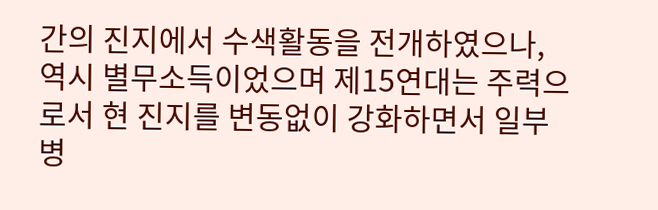간의 진지에서 수색활동을 전개하였으나, 역시 별무소득이었으며 제15연대는 주력으로서 현 진지를 변동없이 강화하면서 일부 병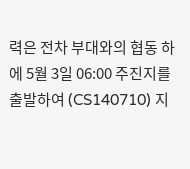력은 전차 부대와의 협동 하에 5월 3일 06:00 주진지를 출발하여 (CS140710) 지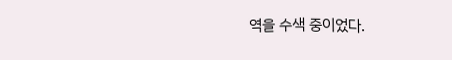역을 수색 중이었다.